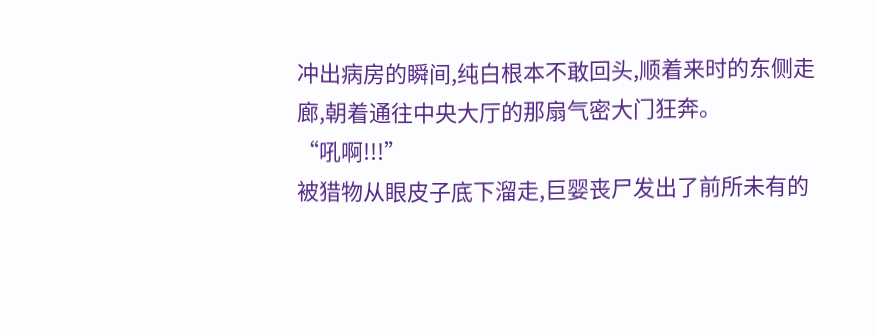冲出病房的瞬间,纯白根本不敢回头,顺着来时的东侧走廊,朝着通往中央大厅的那扇气密大门狂奔。
“吼啊!!!”
被猎物从眼皮子底下溜走,巨婴丧尸发出了前所未有的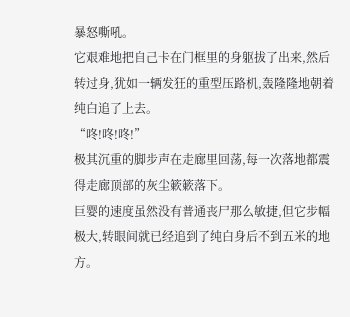暴怒嘶吼。
它艰难地把自己卡在门框里的身躯拔了出来,然后转过身,犹如一辆发狂的重型压路机,轰隆隆地朝着纯白追了上去。
“咚!咚!咚!”
极其沉重的脚步声在走廊里回荡,每一次落地都震得走廊顶部的灰尘簌簌落下。
巨婴的速度虽然没有普通丧尸那么敏捷,但它步幅极大,转眼间就已经追到了纯白身后不到五米的地方。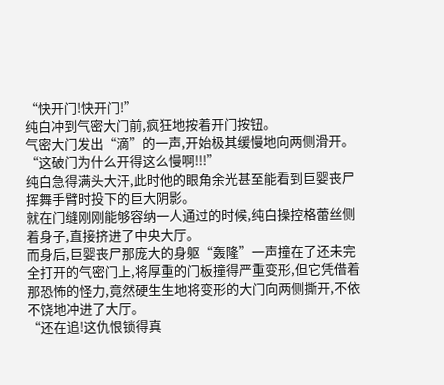“快开门!快开门!”
纯白冲到气密大门前,疯狂地按着开门按钮。
气密大门发出“滴”的一声,开始极其缓慢地向两侧滑开。
“这破门为什么开得这么慢啊!!!”
纯白急得满头大汗,此时他的眼角余光甚至能看到巨婴丧尸挥舞手臂时投下的巨大阴影。
就在门缝刚刚能够容纳一人通过的时候,纯白操控格蕾丝侧着身子,直接挤进了中央大厅。
而身后,巨婴丧尸那庞大的身躯“轰隆”一声撞在了还未完全打开的气密门上,将厚重的门板撞得严重变形,但它凭借着那恐怖的怪力,竟然硬生生地将变形的大门向两侧撕开,不依不饶地冲进了大厅。
“还在追!这仇恨锁得真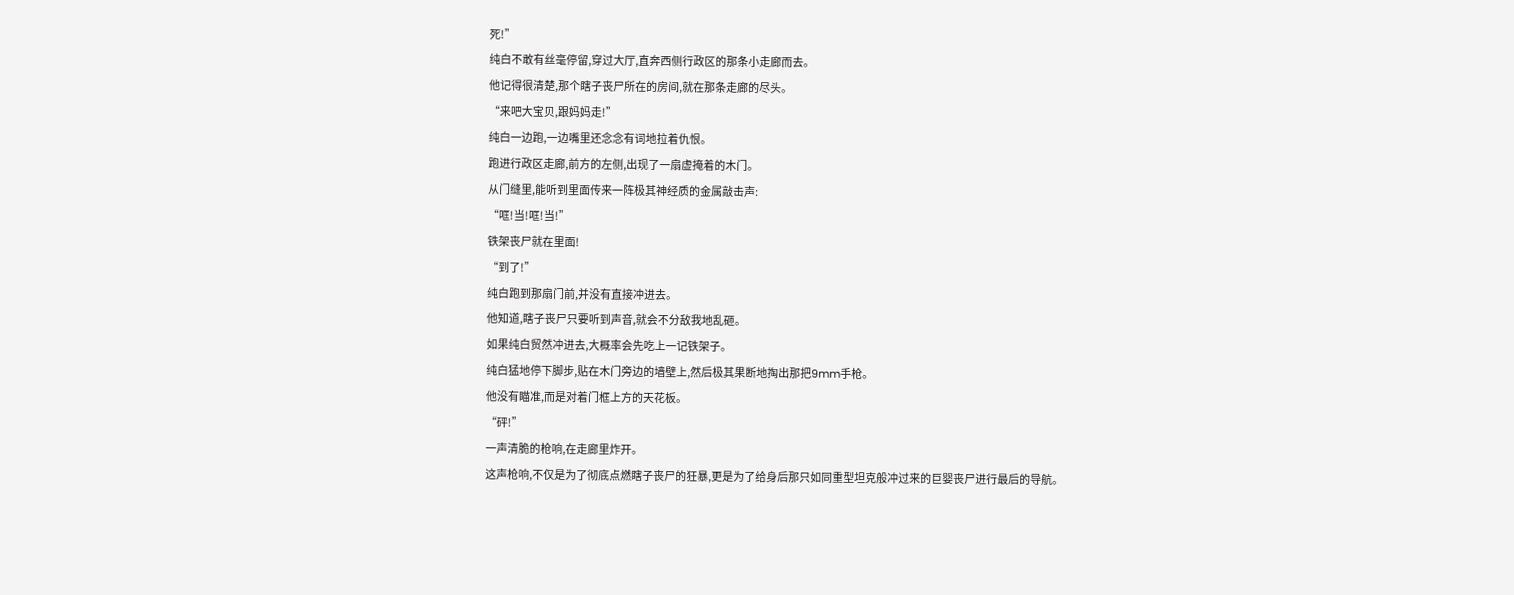死!”
纯白不敢有丝毫停留,穿过大厅,直奔西侧行政区的那条小走廊而去。
他记得很清楚,那个瞎子丧尸所在的房间,就在那条走廊的尽头。
“来吧大宝贝,跟妈妈走!”
纯白一边跑,一边嘴里还念念有词地拉着仇恨。
跑进行政区走廊,前方的左侧,出现了一扇虚掩着的木门。
从门缝里,能听到里面传来一阵极其神经质的金属敲击声:
“哐!当!哐!当!”
铁架丧尸就在里面!
“到了!”
纯白跑到那扇门前,并没有直接冲进去。
他知道,瞎子丧尸只要听到声音,就会不分敌我地乱砸。
如果纯白贸然冲进去,大概率会先吃上一记铁架子。
纯白猛地停下脚步,贴在木门旁边的墙壁上,然后极其果断地掏出那把9mm手枪。
他没有瞄准,而是对着门框上方的天花板。
“砰!”
一声清脆的枪响,在走廊里炸开。
这声枪响,不仅是为了彻底点燃瞎子丧尸的狂暴,更是为了给身后那只如同重型坦克般冲过来的巨婴丧尸进行最后的导航。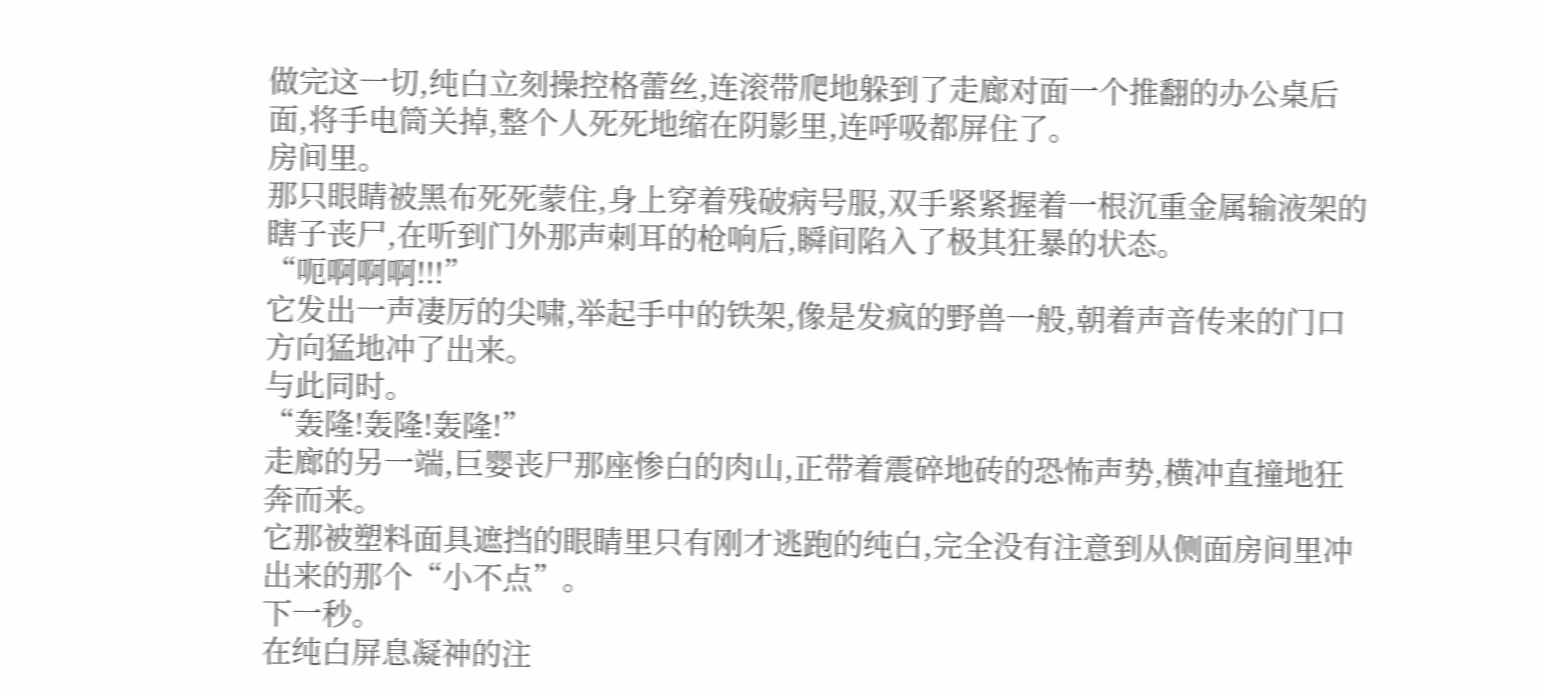做完这一切,纯白立刻操控格蕾丝,连滚带爬地躲到了走廊对面一个推翻的办公桌后面,将手电筒关掉,整个人死死地缩在阴影里,连呼吸都屏住了。
房间里。
那只眼睛被黑布死死蒙住,身上穿着残破病号服,双手紧紧握着一根沉重金属输液架的瞎子丧尸,在听到门外那声刺耳的枪响后,瞬间陷入了极其狂暴的状态。
“呃啊啊啊!!!”
它发出一声凄厉的尖啸,举起手中的铁架,像是发疯的野兽一般,朝着声音传来的门口方向猛地冲了出来。
与此同时。
“轰隆!轰隆!轰隆!”
走廊的另一端,巨婴丧尸那座惨白的肉山,正带着震碎地砖的恐怖声势,横冲直撞地狂奔而来。
它那被塑料面具遮挡的眼睛里只有刚才逃跑的纯白,完全没有注意到从侧面房间里冲出来的那个“小不点”。
下一秒。
在纯白屏息凝神的注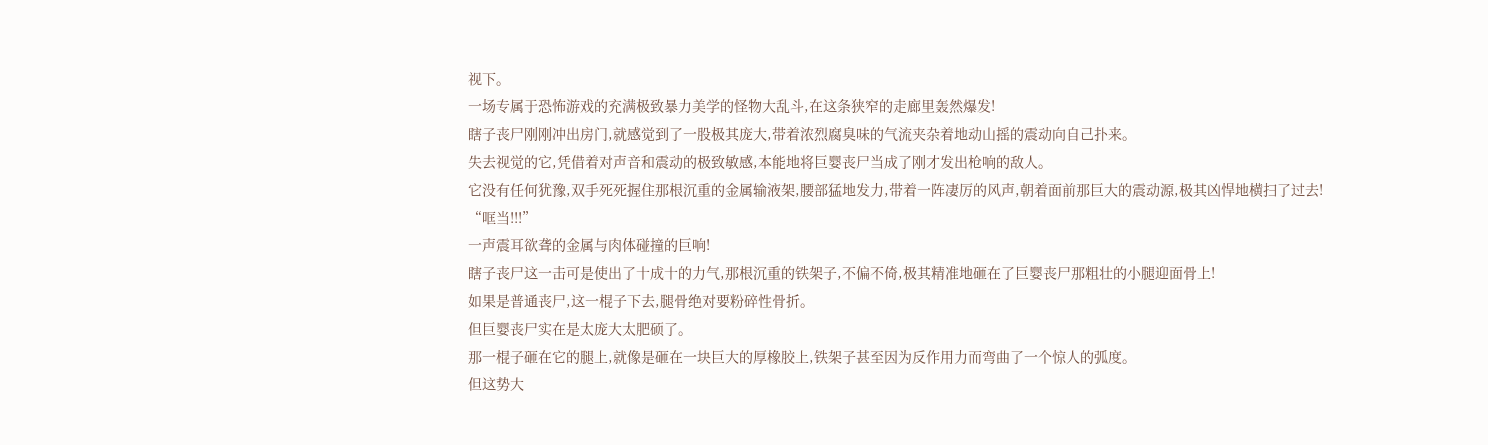视下。
一场专属于恐怖游戏的充满极致暴力美学的怪物大乱斗,在这条狭窄的走廊里轰然爆发!
瞎子丧尸刚刚冲出房门,就感觉到了一股极其庞大,带着浓烈腐臭味的气流夹杂着地动山摇的震动向自己扑来。
失去视觉的它,凭借着对声音和震动的极致敏感,本能地将巨婴丧尸当成了刚才发出枪响的敌人。
它没有任何犹豫,双手死死握住那根沉重的金属输液架,腰部猛地发力,带着一阵凄厉的风声,朝着面前那巨大的震动源,极其凶悍地横扫了过去!
“哐当!!!”
一声震耳欲聋的金属与肉体碰撞的巨响!
瞎子丧尸这一击可是使出了十成十的力气,那根沉重的铁架子,不偏不倚,极其精准地砸在了巨婴丧尸那粗壮的小腿迎面骨上!
如果是普通丧尸,这一棍子下去,腿骨绝对要粉碎性骨折。
但巨婴丧尸实在是太庞大太肥硕了。
那一棍子砸在它的腿上,就像是砸在一块巨大的厚橡胶上,铁架子甚至因为反作用力而弯曲了一个惊人的弧度。
但这势大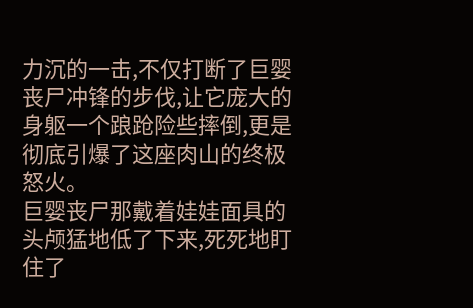力沉的一击,不仅打断了巨婴丧尸冲锋的步伐,让它庞大的身躯一个踉跄险些摔倒,更是彻底引爆了这座肉山的终极怒火。
巨婴丧尸那戴着娃娃面具的头颅猛地低了下来,死死地盯住了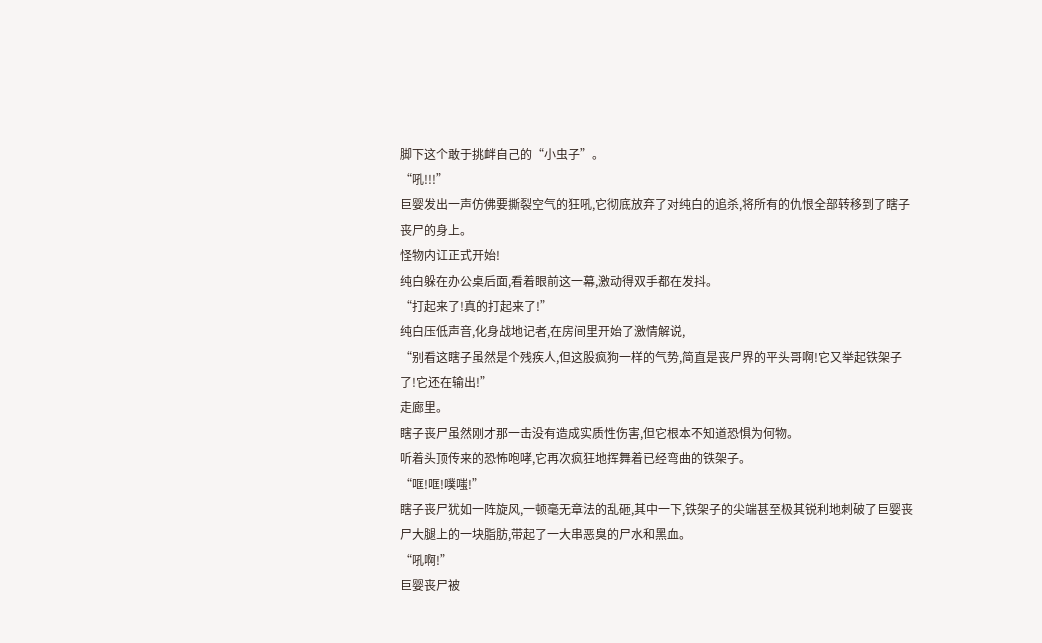脚下这个敢于挑衅自己的“小虫子”。
“吼!!!”
巨婴发出一声仿佛要撕裂空气的狂吼,它彻底放弃了对纯白的追杀,将所有的仇恨全部转移到了瞎子丧尸的身上。
怪物内讧正式开始!
纯白躲在办公桌后面,看着眼前这一幕,激动得双手都在发抖。
“打起来了!真的打起来了!”
纯白压低声音,化身战地记者,在房间里开始了激情解说,
“别看这瞎子虽然是个残疾人,但这股疯狗一样的气势,简直是丧尸界的平头哥啊!它又举起铁架子了!它还在输出!”
走廊里。
瞎子丧尸虽然刚才那一击没有造成实质性伤害,但它根本不知道恐惧为何物。
听着头顶传来的恐怖咆哮,它再次疯狂地挥舞着已经弯曲的铁架子。
“哐!哐!噗嗤!”
瞎子丧尸犹如一阵旋风,一顿毫无章法的乱砸,其中一下,铁架子的尖端甚至极其锐利地刺破了巨婴丧尸大腿上的一块脂肪,带起了一大串恶臭的尸水和黑血。
“吼啊!”
巨婴丧尸被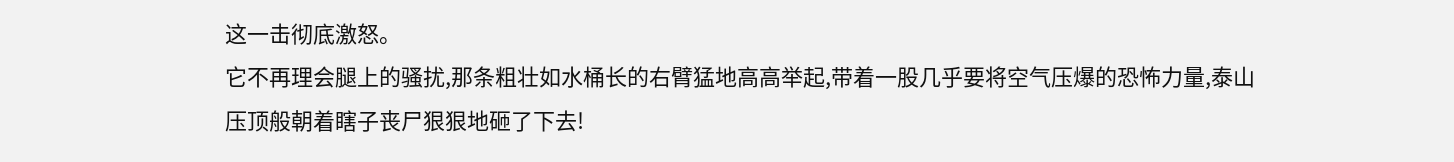这一击彻底激怒。
它不再理会腿上的骚扰,那条粗壮如水桶长的右臂猛地高高举起,带着一股几乎要将空气压爆的恐怖力量,泰山压顶般朝着瞎子丧尸狠狠地砸了下去!